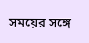সময়ের সঙ্গে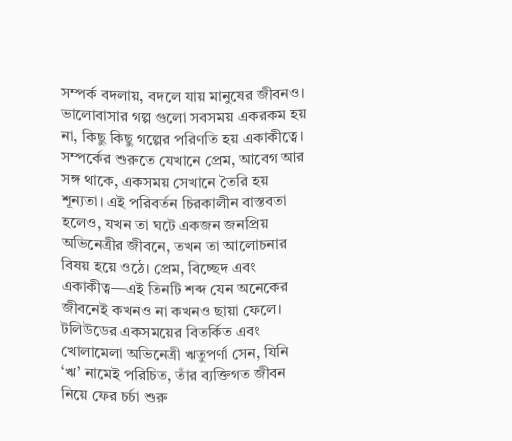সম্পর্ক বদলায়, বদলে যায় মানুষের জীবনও। ভালোবাসার গল্প গুলো সবসময় একরকম হয় না, কিছু কিছু গল্পের পরিণতি হয় একাকীত্বে। সম্পর্কের শুরুতে যেখানে প্রেম, আবেগ আর সঙ্গ থাকে, একসময় সেখানে তৈরি হয় শূন্যতা। এই পরিবর্তন চিরকালীন বাস্তবতা হলেও, যখন তা ঘটে একজন জনপ্রিয় অভিনেত্রীর জীবনে, তখন তা আলোচনার বিষয় হয়ে ওঠে। প্রেম, বিচ্ছেদ এবং একাকীত্ব—এই তিনটি শব্দ যেন অনেকের জীবনেই কখনও না কখনও ছায়া ফেলে।
টলিউডের একসময়ের বিতর্কিত এবং খোলামেলা অভিনেত্রী ঋতুপর্ণা সেন, যিনি ‘ঋ’ নামেই পরিচিত, তাঁর ব্যক্তিগত জীবন নিয়ে ফের চর্চা শুরু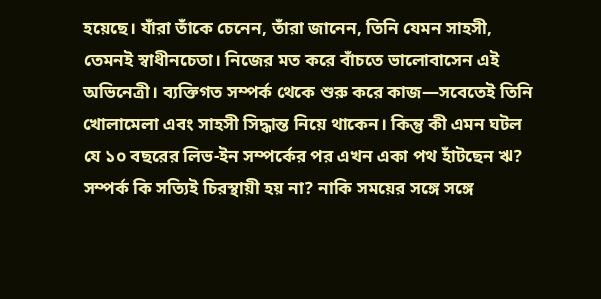হয়েছে। যাঁরা তাঁকে চেনেন, তাঁরা জানেন, তিনি যেমন সাহসী, তেমনই স্বাধীনচেতা। নিজের মত করে বাঁচতে ভালোবাসেন এই অভিনেত্রী। ব্যক্তিগত সম্পর্ক থেকে শুরু করে কাজ—সবেতেই তিনি খোলামেলা এবং সাহসী সিদ্ধান্ত নিয়ে থাকেন। কিন্তু কী এমন ঘটল যে ১০ বছরের লিভ-ইন সম্পর্কের পর এখন একা পথ হাঁটছেন ঋ? সম্পর্ক কি সত্যিই চিরস্থায়ী হয় না? নাকি সময়ের সঙ্গে সঙ্গে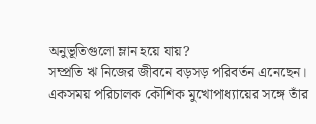অনুভূতিগুলো ম্লান হয়ে যায়?
সম্প্রতি ঋ নিজের জীবনে বড়সড় পরিবর্তন এনেছেন। একসময় পরিচালক কৌশিক মুখোপাধ্যায়ের সঙ্গে তাঁর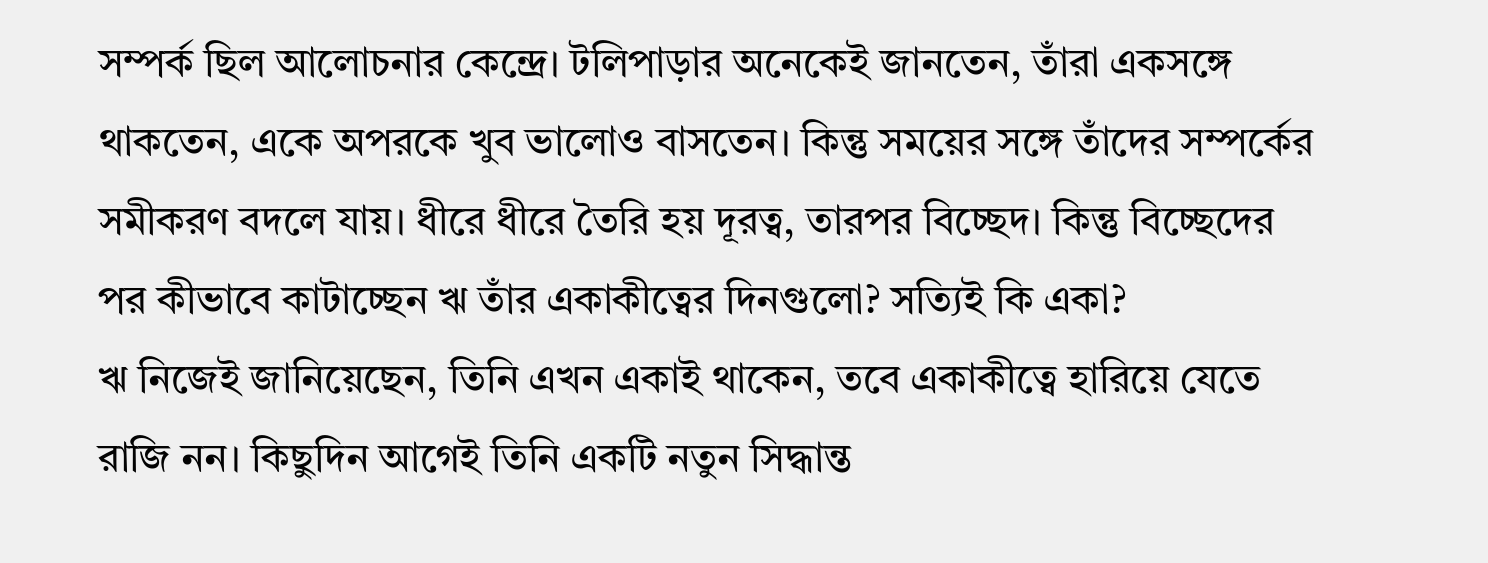সম্পর্ক ছিল আলোচনার কেন্দ্রে। টলিপাড়ার অনেকেই জানতেন, তাঁরা একসঙ্গে থাকতেন, একে অপরকে খুব ভালোও বাসতেন। কিন্তু সময়ের সঙ্গে তাঁদের সম্পর্কের সমীকরণ বদলে যায়। ধীরে ধীরে তৈরি হয় দূরত্ব, তারপর বিচ্ছেদ। কিন্তু বিচ্ছেদের পর কীভাবে কাটাচ্ছেন ঋ তাঁর একাকীত্বের দিনগুলো? সত্যিই কি একা?
ঋ নিজেই জানিয়েছেন, তিনি এখন একাই থাকেন, তবে একাকীত্বে হারিয়ে যেতে রাজি নন। কিছুদিন আগেই তিনি একটি নতুন সিদ্ধান্ত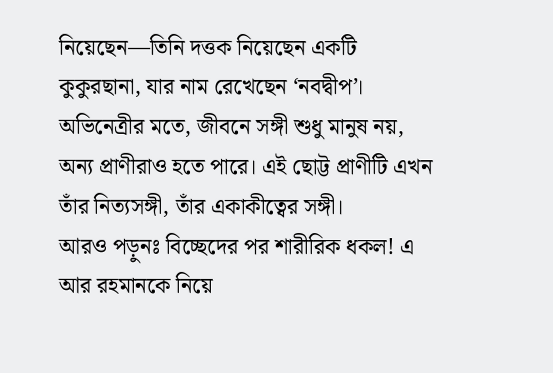নিয়েছেন—তিনি দত্তক নিয়েছেন একটি কুকুরছানা, যার নাম রেখেছেন ‘নবদ্বীপ’। অভিনেত্রীর মতে, জীবনে সঙ্গী শুধু মানুষ নয়, অন্য প্রাণীরাও হতে পারে। এই ছোট্ট প্রাণীটি এখন তাঁর নিত্যসঙ্গী, তাঁর একাকীত্বের সঙ্গী।
আরও পড়ুনঃ বিচ্ছেদের পর শারীরিক ধকল! এ আর রহমানকে নিয়ে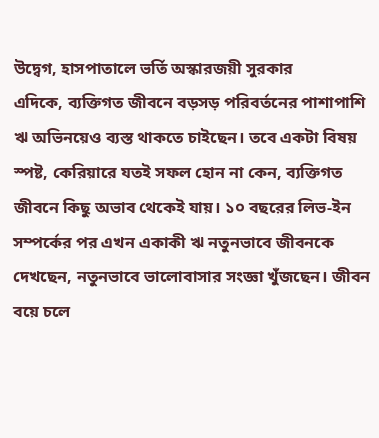উদ্বেগ, হাসপাতালে ভর্তি অস্কারজয়ী সুরকার
এদিকে, ব্যক্তিগত জীবনে বড়সড় পরিবর্তনের পাশাপাশি ঋ অভিনয়েও ব্যস্ত থাকতে চাইছেন। তবে একটা বিষয় স্পষ্ট, কেরিয়ারে যতই সফল হোন না কেন, ব্যক্তিগত জীবনে কিছু অভাব থেকেই যায়। ১০ বছরের লিভ-ইন সম্পর্কের পর এখন একাকী ঋ নতুনভাবে জীবনকে দেখছেন, নতুনভাবে ভালোবাসার সংজ্ঞা খুঁজছেন। জীবন বয়ে চলে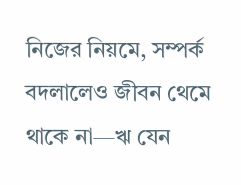নিজের নিয়মে, সম্পর্ক বদলালেও জীবন থেমে থাকে না—ঋ যেন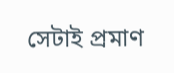সেটাই প্রমাণ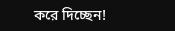করে দিচ্ছেন!